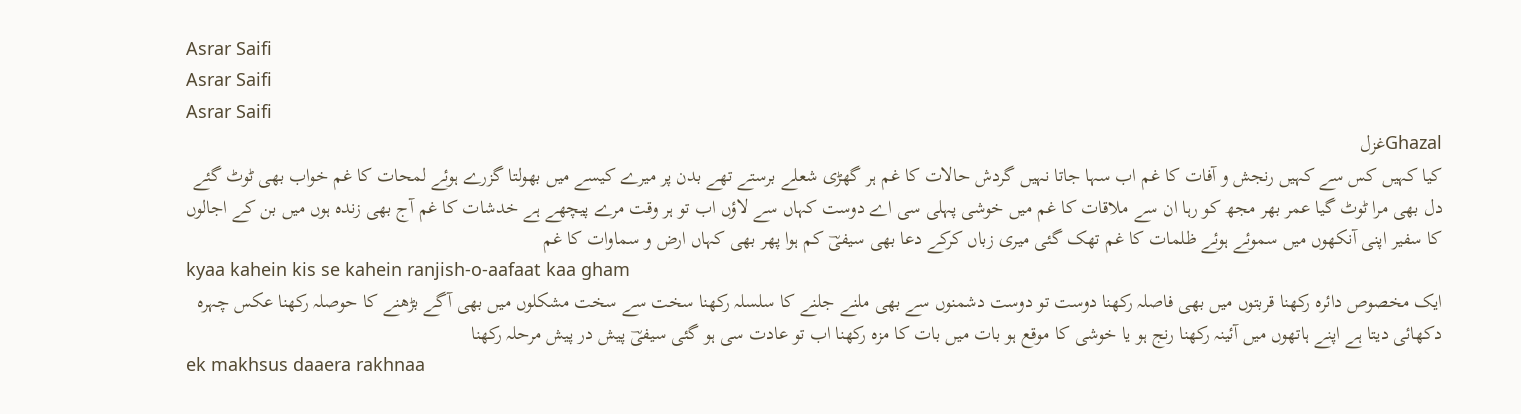Asrar Saifi
Asrar Saifi
Asrar Saifi
Ghazalغزل
کیا کہیں کس سے کہیں رنجش و آفات کا غم اب سہا جاتا نہیں گردش حالات کا غم ہر گھڑی شعلے برستے تھے بدن پر میرے کیسے میں بھولتا گزرے ہوئے لمحات کا غم خواب بھی ٹوٹ گئے دل بھی مرا ٹوٹ گیا عمر بھر مجھ کو رہا ان سے ملاقات کا غم میں خوشی پہلی سی اے دوست کہاں سے لاؤں اب تو ہر وقت مرے پیچھے ہے خدشات کا غم آج بھی زندہ ہوں میں بن کے اجالوں کا سفیر اپنی آنکھوں میں سموئے ہوئے ظلمات کا غم تھک گئی میری زباں کرکے دعا بھی سیفیؔ کم ہوا پھر بھی کہاں ارض و سماوات کا غم
kyaa kahein kis se kahein ranjish-o-aafaat kaa gham
ایک مخصوص دائرہ رکھنا قربتوں میں بھی فاصلہ رکھنا دوست تو دوست دشمنوں سے بھی ملنے جلنے کا سلسلہ رکھنا سخت سے سخت مشکلوں میں بھی آگے بڑھنے کا حوصلہ رکھنا عکس چہرہ دکھائی دیتا ہے اپنے ہاتھوں میں آئینہ رکھنا رنج ہو یا خوشی کا موقع ہو بات میں بات کا مزہ رکھنا اب تو عادت سی ہو گئی سیفیؔ پیش در پیش مرحلہ رکھنا
ek makhsus daaera rakhnaa